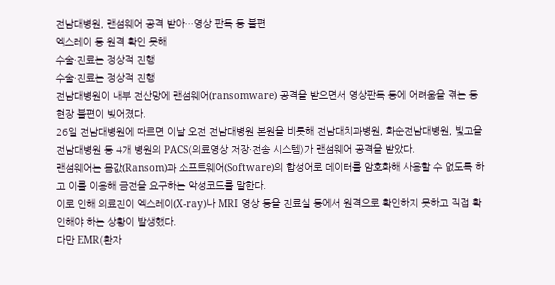전남대병원, 랜섬웨어 공격 받아…영상 판독 등 불편
엑스레이 등 원격 확인 못해
수술·진료는 정상적 진행
수술·진료는 정상적 진행
전남대병원이 내부 전산망에 랜섬웨어(ransomware) 공격을 받으면서 영상판독 등에 어려움을 겪는 등 현장 불편이 빚어졌다.
26일 전남대병원에 따르면 이날 오전 전남대병원 본원을 비롯해 전남대치과병원, 화순전남대병원, 빛고을전남대병원 등 4개 병원의 PACS(의료영상 저장·전송 시스템)가 랜섬웨어 공격을 받았다.
랜섬웨어는 몸값(Ransom)과 소프트웨어(Software)의 합성어로 데이터를 암호화해 사용할 수 없도록 하고 이를 이용해 금전을 요구하는 악성코드를 말한다.
이로 인해 의료진이 엑스레이(X-ray)나 MRI 영상 등을 진료실 등에서 원격으로 확인하지 못하고 직접 확인해야 하는 상황이 발생했다.
다만 EMR(환자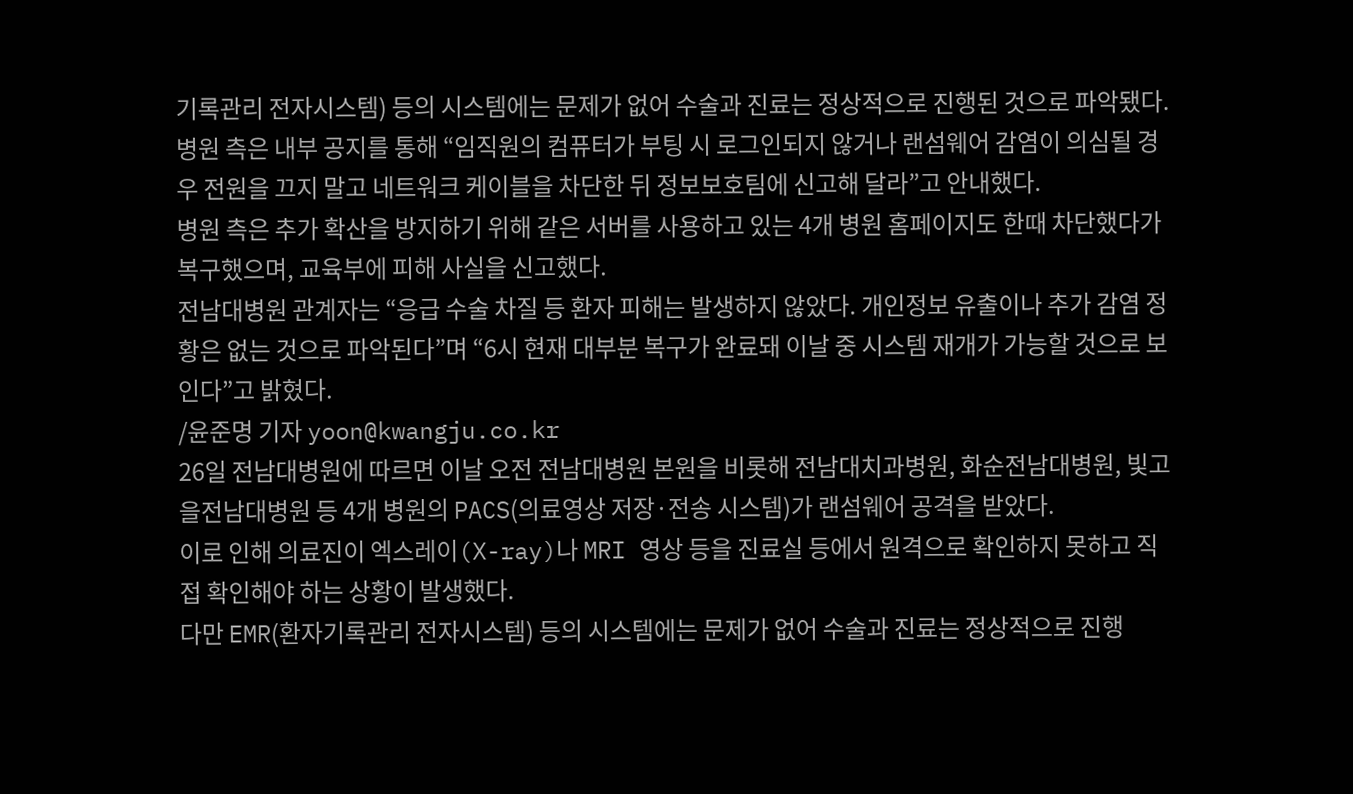기록관리 전자시스템) 등의 시스템에는 문제가 없어 수술과 진료는 정상적으로 진행된 것으로 파악됐다.
병원 측은 내부 공지를 통해 “임직원의 컴퓨터가 부팅 시 로그인되지 않거나 랜섬웨어 감염이 의심될 경우 전원을 끄지 말고 네트워크 케이블을 차단한 뒤 정보보호팀에 신고해 달라”고 안내했다.
병원 측은 추가 확산을 방지하기 위해 같은 서버를 사용하고 있는 4개 병원 홈페이지도 한때 차단했다가 복구했으며, 교육부에 피해 사실을 신고했다.
전남대병원 관계자는 “응급 수술 차질 등 환자 피해는 발생하지 않았다. 개인정보 유출이나 추가 감염 정황은 없는 것으로 파악된다”며 “6시 현재 대부분 복구가 완료돼 이날 중 시스템 재개가 가능할 것으로 보인다”고 밝혔다.
/윤준명 기자 yoon@kwangju.co.kr
26일 전남대병원에 따르면 이날 오전 전남대병원 본원을 비롯해 전남대치과병원, 화순전남대병원, 빛고을전남대병원 등 4개 병원의 PACS(의료영상 저장·전송 시스템)가 랜섬웨어 공격을 받았다.
이로 인해 의료진이 엑스레이(X-ray)나 MRI 영상 등을 진료실 등에서 원격으로 확인하지 못하고 직접 확인해야 하는 상황이 발생했다.
다만 EMR(환자기록관리 전자시스템) 등의 시스템에는 문제가 없어 수술과 진료는 정상적으로 진행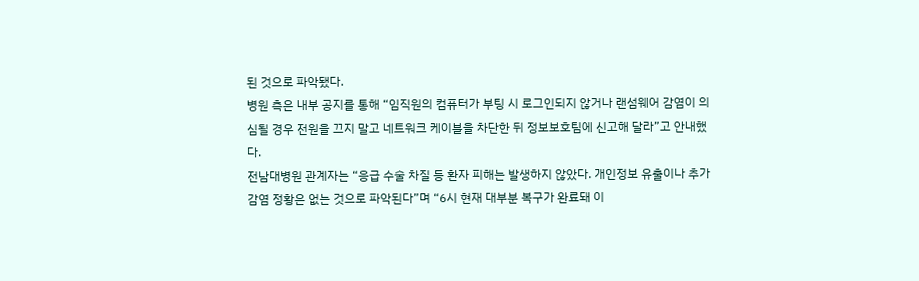된 것으로 파악됐다.
병원 측은 내부 공지를 통해 “임직원의 컴퓨터가 부팅 시 로그인되지 않거나 랜섬웨어 감염이 의심될 경우 전원을 끄지 말고 네트워크 케이블을 차단한 뒤 정보보호팀에 신고해 달라”고 안내했다.
전남대병원 관계자는 “응급 수술 차질 등 환자 피해는 발생하지 않았다. 개인정보 유출이나 추가 감염 정황은 없는 것으로 파악된다”며 “6시 현재 대부분 복구가 완료돼 이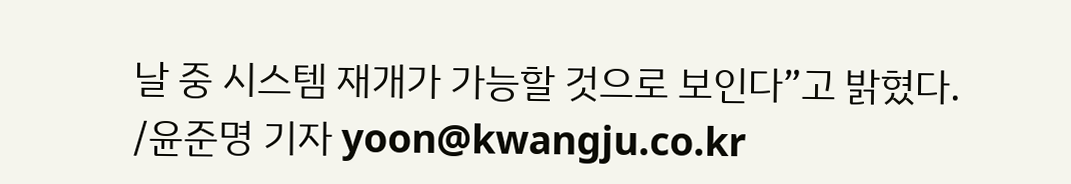날 중 시스템 재개가 가능할 것으로 보인다”고 밝혔다.
/윤준명 기자 yoon@kwangju.co.kr